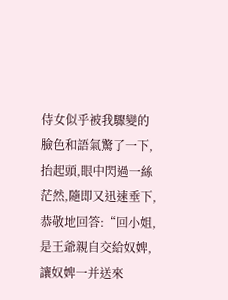侍女似乎被我驟變的臉色和語氣驚了一下,抬起頭,眼中閃過一絲茫然,隨即又迅速垂下,恭敬地回答:“回小姐,是王爺親自交給奴婢,讓奴婢一并送來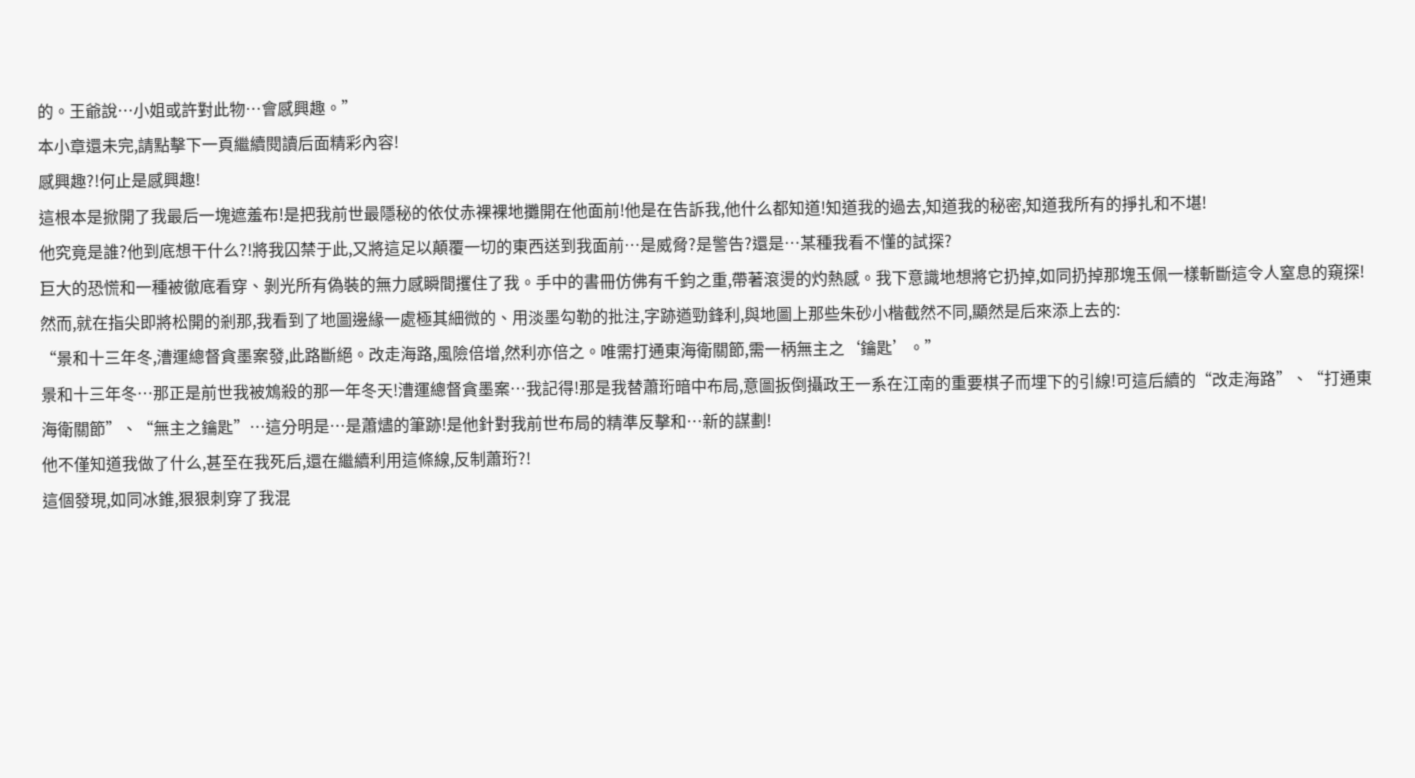的。王爺說…小姐或許對此物…會感興趣。”
本小章還未完,請點擊下一頁繼續閱讀后面精彩內容!
感興趣?!何止是感興趣!
這根本是掀開了我最后一塊遮羞布!是把我前世最隱秘的依仗赤裸裸地攤開在他面前!他是在告訴我,他什么都知道!知道我的過去,知道我的秘密,知道我所有的掙扎和不堪!
他究竟是誰?他到底想干什么?!將我囚禁于此,又將這足以顛覆一切的東西送到我面前…是威脅?是警告?還是…某種我看不懂的試探?
巨大的恐慌和一種被徹底看穿、剝光所有偽裝的無力感瞬間攫住了我。手中的書冊仿佛有千鈞之重,帶著滾燙的灼熱感。我下意識地想將它扔掉,如同扔掉那塊玉佩一樣斬斷這令人窒息的窺探!
然而,就在指尖即將松開的剎那,我看到了地圖邊緣一處極其細微的、用淡墨勾勒的批注,字跡遒勁鋒利,與地圖上那些朱砂小楷截然不同,顯然是后來添上去的:
“景和十三年冬,漕運總督貪墨案發,此路斷絕。改走海路,風險倍增,然利亦倍之。唯需打通東海衛關節,需一柄無主之‘鑰匙’。”
景和十三年冬…那正是前世我被鴆殺的那一年冬天!漕運總督貪墨案…我記得!那是我替蕭珩暗中布局,意圖扳倒攝政王一系在江南的重要棋子而埋下的引線!可這后續的“改走海路”、“打通東海衛關節”、“無主之鑰匙”…這分明是…是蕭燼的筆跡!是他針對我前世布局的精準反擊和…新的謀劃!
他不僅知道我做了什么,甚至在我死后,還在繼續利用這條線,反制蕭珩?!
這個發現,如同冰錐,狠狠刺穿了我混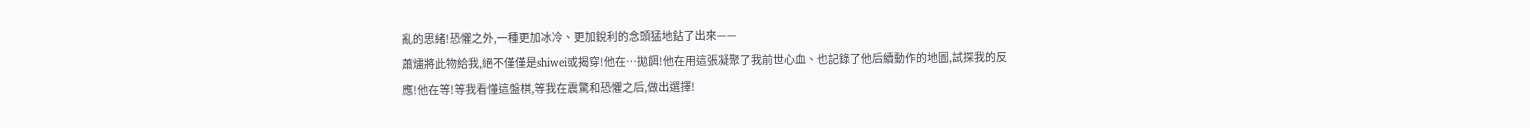亂的思緒!恐懼之外,一種更加冰冷、更加銳利的念頭猛地鉆了出來——
蕭燼將此物給我,絕不僅僅是shiwei或揭穿!他在…拋餌!他在用這張凝聚了我前世心血、也記錄了他后續動作的地圖,試探我的反應!他在等!等我看懂這盤棋,等我在震驚和恐懼之后,做出選擇!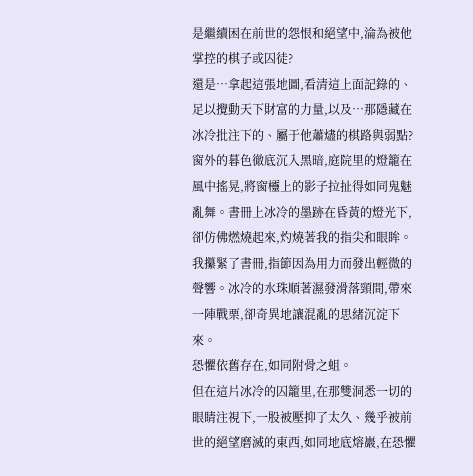是繼續困在前世的怨恨和絕望中,淪為被他掌控的棋子或囚徒?
還是…拿起這張地圖,看清這上面記錄的、足以攪動天下財富的力量,以及…那隱藏在冰冷批注下的、屬于他蕭燼的棋路與弱點?
窗外的暮色徹底沉入黑暗,庭院里的燈籠在風中搖晃,將窗欞上的影子拉扯得如同鬼魅亂舞。書冊上冰冷的墨跡在昏黃的燈光下,卻仿佛燃燒起來,灼燒著我的指尖和眼眸。
我攥緊了書冊,指節因為用力而發出輕微的聲響。冰冷的水珠順著濕發滑落頸間,帶來一陣戰栗,卻奇異地讓混亂的思緒沉淀下來。
恐懼依舊存在,如同附骨之蛆。
但在這片冰冷的囚籠里,在那雙洞悉一切的眼睛注視下,一股被壓抑了太久、幾乎被前世的絕望磨滅的東西,如同地底熔巖,在恐懼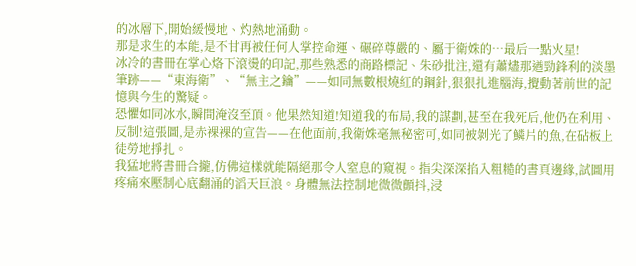的冰層下,開始緩慢地、灼熱地涌動。
那是求生的本能,是不甘再被任何人掌控命運、碾碎尊嚴的、屬于衛姝的…最后一點火星!
冰冷的書冊在掌心烙下滾燙的印記,那些熟悉的商路標記、朱砂批注,還有蕭燼那遒勁鋒利的淡墨筆跡——“東海衛”、“無主之鑰”——如同無數根燒紅的鋼針,狠狠扎進腦海,攪動著前世的記憶與今生的驚疑。
恐懼如同冰水,瞬間淹沒至頂。他果然知道!知道我的布局,我的謀劃,甚至在我死后,他仍在利用、反制!這張圖,是赤裸裸的宣告——在他面前,我衛姝毫無秘密可,如同被剝光了鱗片的魚,在砧板上徒勞地掙扎。
我猛地將書冊合攏,仿佛這樣就能隔絕那令人窒息的窺視。指尖深深掐入粗糙的書頁邊緣,試圖用疼痛來壓制心底翻涌的滔天巨浪。身體無法控制地微微顫抖,浸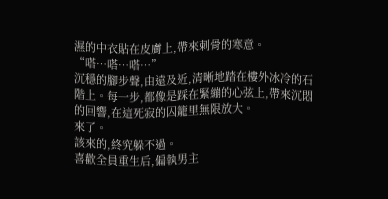濕的中衣貼在皮膚上,帶來刺骨的寒意。
“嗒…嗒…嗒…”
沉穩的腳步聲,由遠及近,清晰地踏在樓外冰冷的石階上。每一步,都像是踩在緊繃的心弦上,帶來沉悶的回響,在這死寂的囚籠里無限放大。
來了。
該來的,終究躲不過。
喜歡全員重生后,偏執男主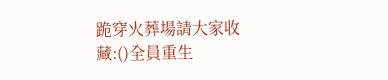跪穿火葬場請大家收藏:()全員重生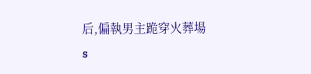后,偏執男主跪穿火葬場
s